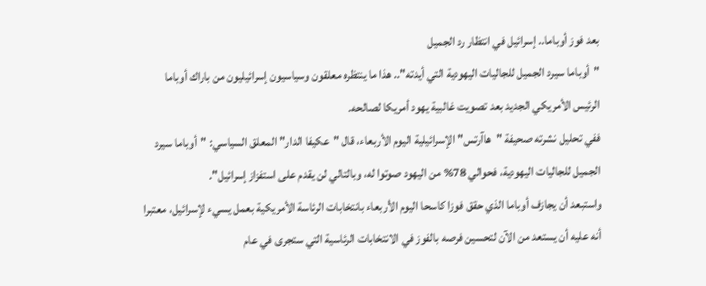بعد فوز أوباما.. إسرائيل في انتظار رد الجميل
"أوباما سيرد الجميل للجاليات اليهودية التي أيدته".. هذا ما ينتظره معلقون وسياسيون إسرائيليون من باراك أوباما الرئيس الأمريكي الجديد بعد تصويت غالبية يهود أمريكا لصالحه.
ففي تحليل نشرته صحيفة "هاآرتس" الإسرائيلية اليوم الأربعاء، قال "عكيفا الدار" المعلق السياسي: "أوباما سيرد الجميل للجاليات اليهودية، فحوالي 78% من اليهود صوتوا له، وبالتالي لن يقدم على استفزاز إسرائيل".
واستبعد أن يجازف أوباما الذي حقق فوزا كاسحا اليوم الأربعاء بانتخابات الرئاسة الأمريكية بعمل يسيء لإسرائيل، معتبرا أنه عليه أن يستعد من الآن لتحسين فرصه بالفوز في الانتخابات الرئاسية التي ستجرى في عام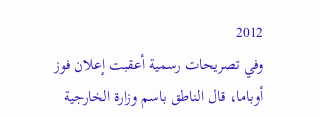2012
وفي تصريحات رسمية أعقبت إعلان فوز أوباما، قال الناطق باسم وزارة الخارجية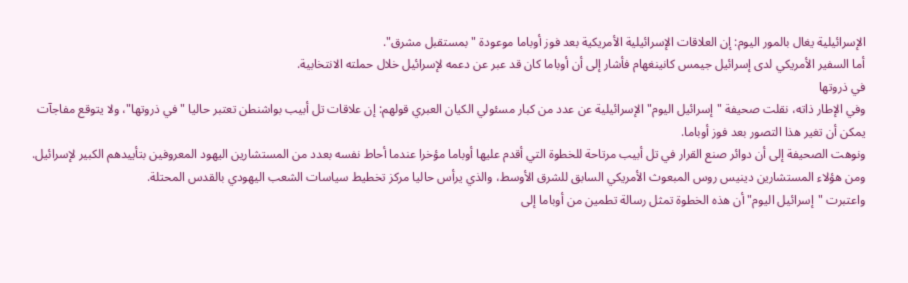الإسرائيلية يغال بالمور اليوم: إن العلاقات الإسرائيلية الأمريكية بعد فوز أوباما موعودة "بمستقبل مشرق".
أما السفير الأمريكي لدى إسرائيل جيمس كانينغهام فأشار إلى أن أوباما كان قد عبر عن دعمه لإسرائيل خلال حملته الانتخابية.
في ذروتها
وفي الإطار ذاته، نقلت صحيفة "إسرائيل اليوم" الإسرائيلية عن عدد من كبار مسئولي الكيان العبري قولهم: إن علاقات تل أبيب بواشنطن تعتبر حاليا "في ذروتها"، ولا يتوقع مفاجآت يمكن أن تغير هذا التصور بعد فوز أوباما.
ونوهت الصحيفة إلى أن دوائر صنع القرار في تل أبيب مرتاحة للخطوة التي أقدم عليها أوباما مؤخرا عندما أحاط نفسه بعدد من المستشارين اليهود المعروفين بتأييدهم الكبير لإسرائيل.
ومن هؤلاء المستشارين دينيس روس المبعوث الأمريكي السابق للشرق الأوسط، والذي يرأس حاليا مركز تخطيط سياسات الشعب اليهودي بالقدس المحتلة.
واعتبرت "إسرائيل اليوم" أن هذه الخطوة تمثل رسالة تطمين من أوباما إلى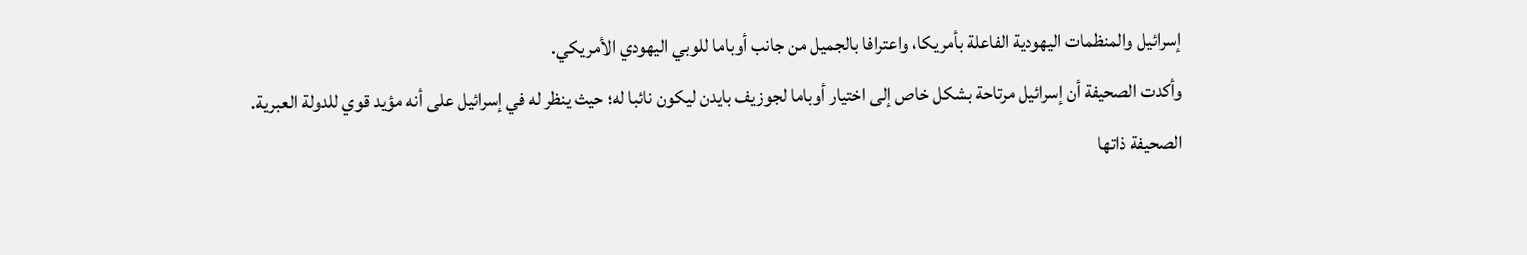إسرائيل والمنظمات اليهودية الفاعلة بأمريكا، واعترافا بالجميل من جانب أوباما للوبي اليهودي الأمريكي.
وأكدت الصحيفة أن إسرائيل مرتاحة بشكل خاص إلى اختيار أوباما لجوزيف بايدن ليكون نائبا له؛ حيث ينظر له في إسرائيل على أنه مؤيد قوي للدولة العبرية.
الصحيفة ذاتها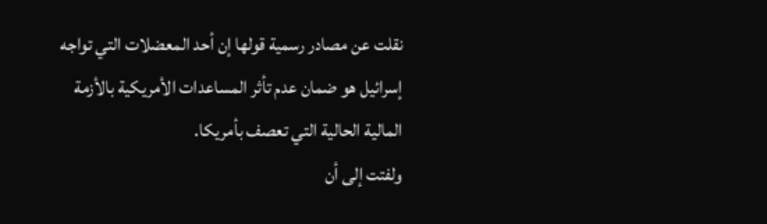نقلت عن مصادر رسمية قولها إن أحد المعضلات التي تواجه إسرائيل هو ضمان عدم تأثر المساعدات الأمريكية بالأزمة المالية الحالية التي تعصف بأمريكا.
ولفتت إلى أن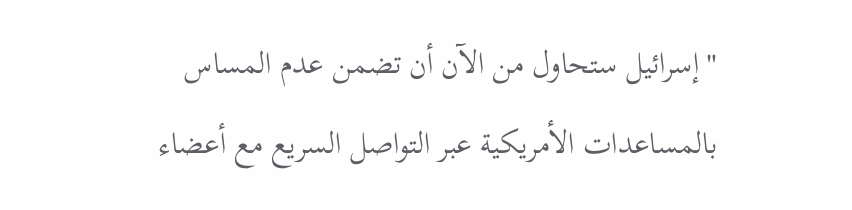"إسرائيل ستحاول من الآن أن تضمن عدم المساس بالمساعدات الأمريكية عبر التواصل السريع مع أعضاء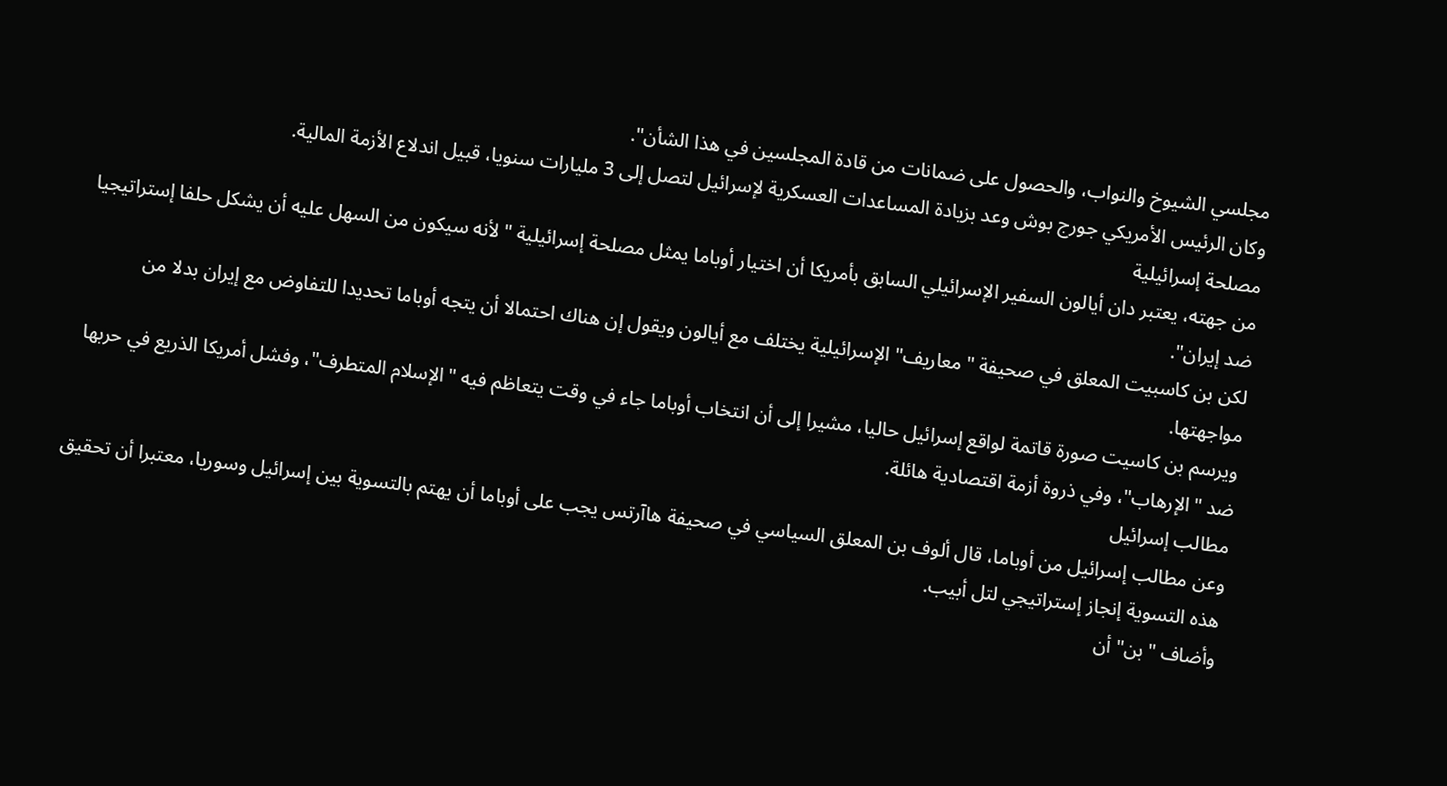مجلسي الشيوخ والنواب، والحصول على ضمانات من قادة المجلسين في هذا الشأن".
وكان الرئيس الأمريكي جورج بوش وعد بزيادة المساعدات العسكرية لإسرائيل لتصل إلى 3 مليارات سنويا، قبيل اندلاع الأزمة المالية.
مصلحة إسرائيلية
من جهته، يعتبر دان أيالون السفير الإسرائيلي السابق بأمريكا أن اختيار أوباما يمثل مصلحة إسرائيلية "لأنه سيكون من السهل عليه أن يشكل حلفا إستراتيجيا ضد إيران".
لكن بن كاسبيت المعلق في صحيفة "معاريف" الإسرائيلية يختلف مع أيالون ويقول إن هناك احتمالا أن يتجه أوباما تحديدا للتفاوض مع إيران بدلا من مواجهتها.
ويرسم بن كاسيت صورة قاتمة لواقع إسرائيل حاليا، مشيرا إلى أن انتخاب أوباما جاء في وقت يتعاظم فيه "الإسلام المتطرف"، وفشل أمريكا الذريع في حربها ضد "الإرهاب"، وفي ذروة أزمة اقتصادية هائلة.
مطالب إسرائيل
وعن مطالب إسرائيل من أوباما، قال ألوف بن المعلق السياسي في صحيفة هاآرتس يجب على أوباما أن يهتم بالتسوية بين إسرائيل وسوريا، معتبرا أن تحقيق هذه التسوية إنجاز إستراتيجي لتل أبيب.
وأضاف "بن" أن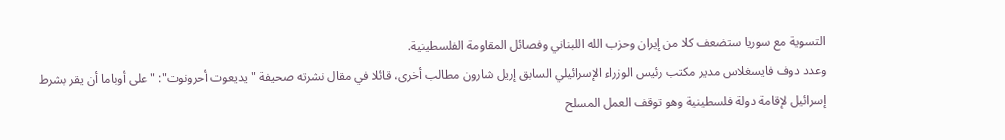التسوية مع سوريا ستضعف كلا من إيران وحزب الله اللبناني وفصائل المقاومة الفلسطينية.
وعدد دوف فايسغلاس مدير مكتب رئيس الوزراء الإسرائيلي السابق إريل شارون مطالب أخرى، قائلا في مقال نشرته صحيفة "يديعوت أحرونوت": "على أوباما أن يقر بشرط إسرائيل لإقامة دولة فلسطينية وهو توقف العمل المسلح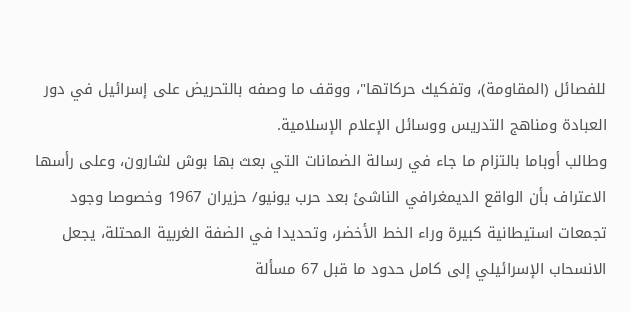للفصائل (المقاومة)، وتفكيك حركاتها"، ووقف ما وصفه بالتحريض على إسرائيل في دور العبادة ومناهج التدريس ووسائل الإعلام الإسلامية.
وطالب أوباما بالتزام ما جاء في رسالة الضمانات التي بعث بها بوش لشارون، وعلى رأسها الاعتراف بأن الواقع الديمغرافي الناشئ بعد حرب يونيو/ حزيران 1967 وخصوصا وجود تجمعات استيطانية كبيرة وراء الخط الأخضر، وتحديدا في الضفة الغربية المحتلة، يجعل الانسحاب الإسرائيلي إلى كامل حدود ما قبل 67 مسألة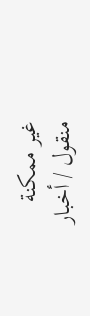غير ممكنة
منقول / أخبار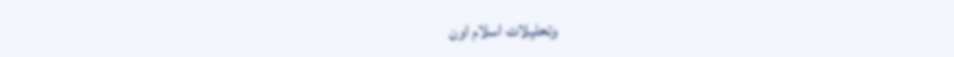وتحليلات اسلام اون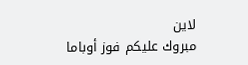لاين
مبروك عليكم فوز أوباما